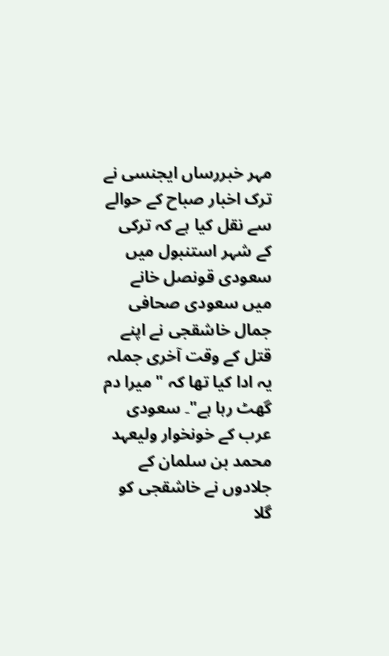مہر خبررساں ایجنسی نے ترک اخبار صباح کے حوالے سے نقل کیا ہے کہ ترکی کے شہر استنبول میں سعودی قونصل خانے میں سعودی صحافی جمال خاشقجی نے اپنے قتل کے وقت آخری جملہ یہ ادا کیا تھا کہ " میرا دم گھٹ رہا ہے"۔ سعودی عرب کے خونخوار ولیعہد محمد بن سلمان کے جلادوں نے خاشقجی کو گلا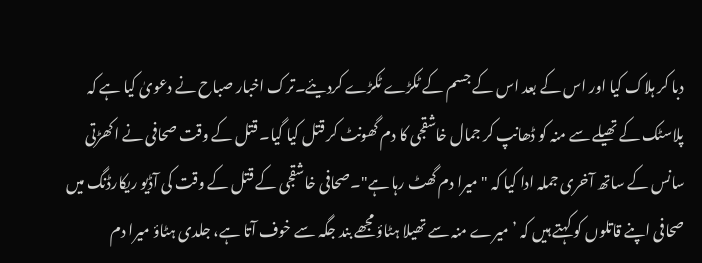دبا کر ہلاک کیا اور اس کے بعد اس کے جسم کے ٹکڑے ٹکڑے کردیئے۔ترک اخبار صباح نے دعویٰ کیا ہے کہ پلاسٹک کے تھیلے سے منہ کو ڈھانپ کر جمال خاشقجی کا دم گھونٹ کر قتل کیا گیا۔ قتل کے وقت صحافی نے اکھڑتی سانس کے ساتھ آخری جملہ ادا کیا کہ " میرا دم گھٹ رہا ہے"۔صحافی خاشقجی کے قتل کے وقت کی آڈیو ریکارڈنگ میں صحافی اپنے قاتلوں کو کہتے ہیں کہ ’میرے منہ سے تھیلا ہٹاؤ مجھے بند جگہ سے خوف آتا ہے، جلدی ہٹاؤ میرا دم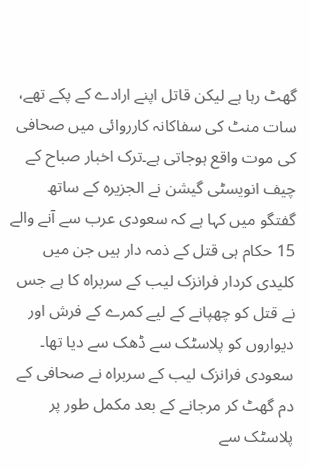گھٹ رہا ہے لیکن قاتل اپنے ارادے کے پکے تھے، سات منٹ کی سفاکانہ کارروائی میں صحافی کی موت واقع ہوجاتی ہے۔ترک اخبار صباح کے چیف انویسٹی گیشن نے الجزیرہ کے ساتھ گفتگو میں کہا ہے کہ سعودی عرب سے آنے والے 15 حکام ہی قتل کے ذمہ دار ہیں جن میں کلیدی کردار فرانزک لیب کے سربراہ کا ہے جس نے قتل کو چھپانے کے لیے کمرے کے فرش اور دیواروں کو پلاسٹک سے ڈھک سے دیا تھا۔ سعودی فرانزک لیب کے سربراہ نے صحافی کے دم گھٹ کر مرجانے کے بعد مکمل طور پر پلاسٹک سے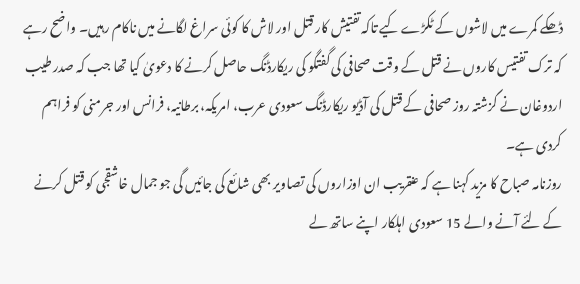ڈھکے کمرے میں لاشوں کے ٹکڑے کیے تاکہ تفتیش کار قتل اور لاش کا کوئی سراغ لگانے میں ناکام رہیں۔ واضح رہے کہ ترک تفتیس کاروں نے قتل کے وقت صحافی کی گفتگو کی ریکارڈنگ حاصل کرنے کا دعویٰ کیا تھا جب کہ صدر طیب اردوغان نے گزشتہ روز صحافی کے قتل کی آڈیو ریکارڈنگ سعودی عرب، امریکہ، برطانیہ، فرانس اور جرمنی کو فراہم کردی ہے۔
روزنامہ صباح کا مزید کہنا ہے کہ عنقریب ان اوزاروں کی تصاویر بھی شائع کی جائیں گی جو جمال خاشقجی کو قتل کرنے کے لئے آنے والے 15 سعودی اہلکار اپنے ساتھ لے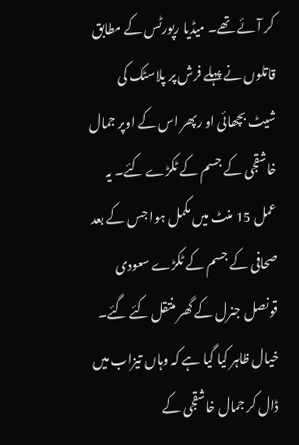کر آئے تھے۔ میڈیا رپورٹس کے مطابق قاتلوں نے پہلے فرش پر پلاسٹک کی شیٹ بچھائی او رپھر اس کے اوپر جمال خاشقجی کے جسم کے ٹکڑے کئے۔ یہ عمل 15 منٹ میں مکمل ہوا جس کے بعد صحافی کے جسم کے ٹکڑے سعودی قونصل جنرل کے گھر منتقل کئے گئے۔ خیال ظاہر کیا گیا ہے کہ وہاں تیزاب میں ڈال کر جمال خاشقجی کے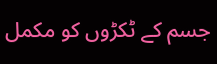جسم کے ٹکڑوں کو مکمل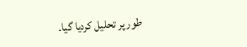طور پر تحلیل کردیا گیا۔